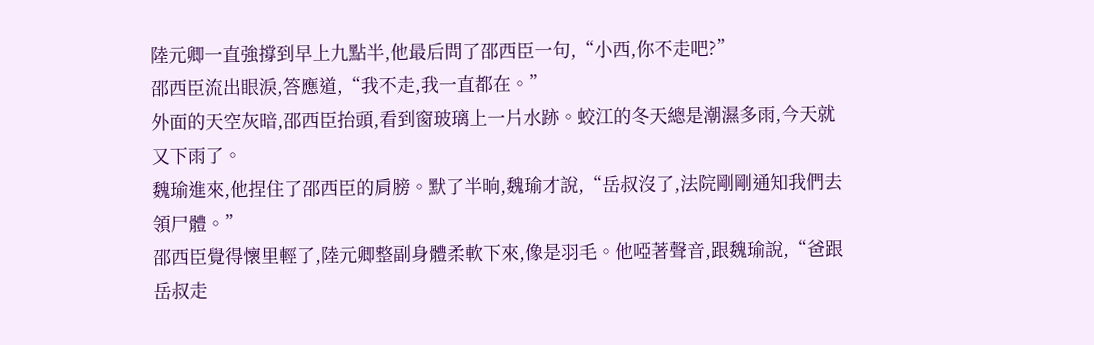陸元卿一直強撐到早上九點半,他最后問了邵西臣一句,“小西,你不走吧?”
邵西臣流出眼淚,答應道,“我不走,我一直都在。”
外面的天空灰暗,邵西臣抬頭,看到窗玻璃上一片水跡。蛟江的冬天總是潮濕多雨,今天就又下雨了。
魏瑜進來,他捏住了邵西臣的肩膀。默了半晌,魏瑜才說,“岳叔沒了,法院剛剛通知我們去領尸體。”
邵西臣覺得懷里輕了,陸元卿整副身體柔軟下來,像是羽毛。他啞著聲音,跟魏瑜說,“爸跟岳叔走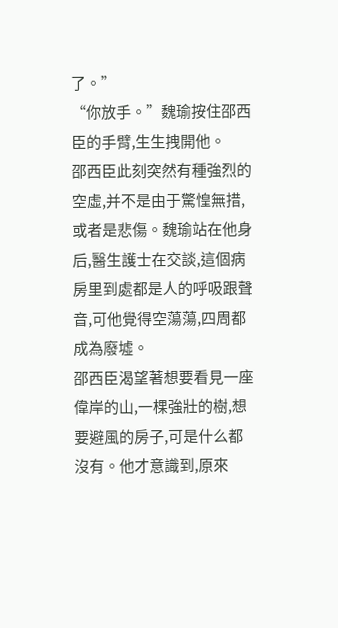了。”
“你放手。”魏瑜按住邵西臣的手臂,生生拽開他。
邵西臣此刻突然有種強烈的空虛,并不是由于驚惶無措,或者是悲傷。魏瑜站在他身后,醫生護士在交談,這個病房里到處都是人的呼吸跟聲音,可他覺得空蕩蕩,四周都成為廢墟。
邵西臣渴望著想要看見一座偉岸的山,一棵強壯的樹,想要避風的房子,可是什么都沒有。他才意識到,原來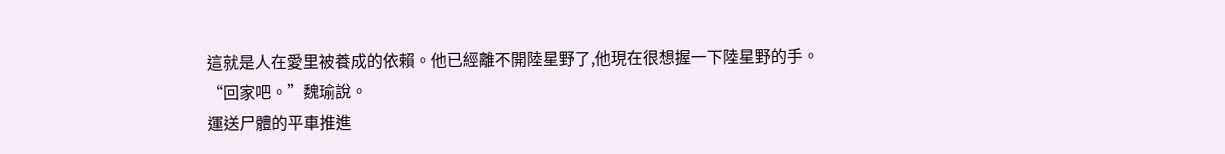這就是人在愛里被養成的依賴。他已經離不開陸星野了,他現在很想握一下陸星野的手。
“回家吧。”魏瑜說。
運送尸體的平車推進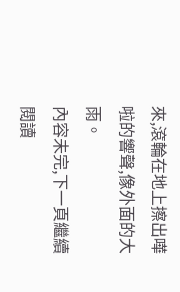來,滾輪在地上擦出嘩啦的響聲,像外面的大雨。
內容未完,下一頁繼續閱讀